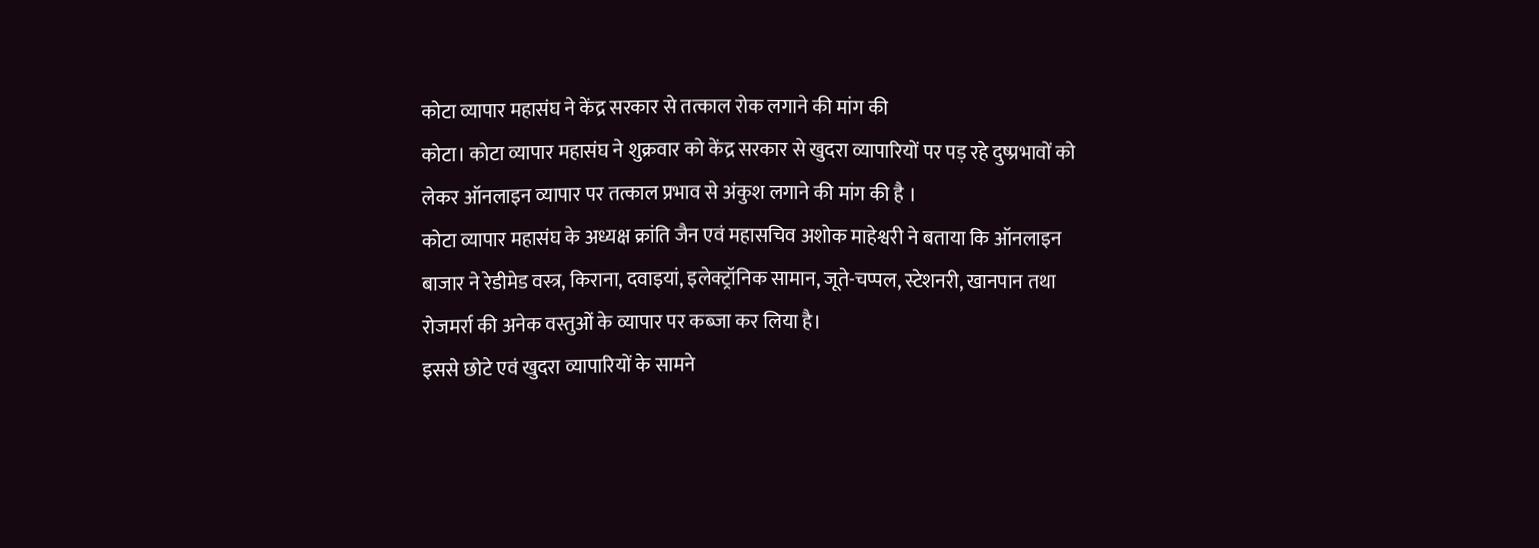कोटा व्यापार महासंघ ने केंद्र सरकार से तत्काल रोक लगाने की मांग की
कोटा। कोटा व्यापार महासंघ ने शुक्रवार को केंद्र सरकार से खुदरा व्यापारियों पर पड़ रहे दुष्प्रभावों को लेकर ऑनलाइन व्यापार पर तत्काल प्रभाव से अंकुश लगाने की मांग की है ।
कोटा व्यापार महासंघ के अध्यक्ष क्रांति जैन एवं महासचिव अशोक माहेश्वरी ने बताया कि ऑनलाइन बाजार ने रेडीमेड वस्त्र, किराना, दवाइयां, इलेक्ट्रॉनिक सामान, जूते-चप्पल, स्टेशनरी, खानपान तथा रोजमर्रा की अनेक वस्तुओं के व्यापार पर कब्जा कर लिया है।
इससे छोटे एवं खुदरा व्यापारियों के सामने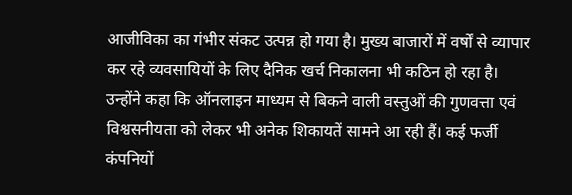आजीविका का गंभीर संकट उत्पन्न हो गया है। मुख्य बाजारों में वर्षों से व्यापार कर रहे व्यवसायियों के लिए दैनिक खर्च निकालना भी कठिन हो रहा है।
उन्होंने कहा कि ऑनलाइन माध्यम से बिकने वाली वस्तुओं की गुणवत्ता एवं विश्वसनीयता को लेकर भी अनेक शिकायतें सामने आ रही हैं। कई फर्जी कंपनियों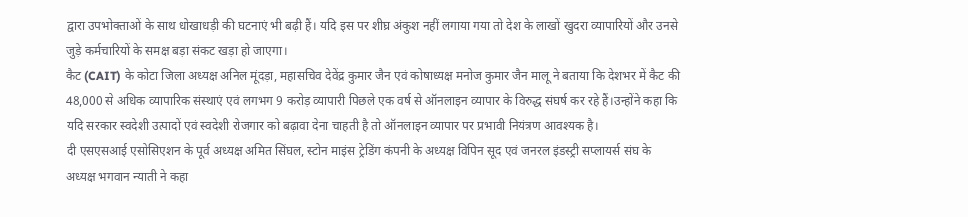द्वारा उपभोक्ताओं के साथ धोखाधड़ी की घटनाएं भी बढ़ी हैं। यदि इस पर शीघ्र अंकुश नहीं लगाया गया तो देश के लाखों खुदरा व्यापारियों और उनसे जुड़े कर्मचारियों के समक्ष बड़ा संकट खड़ा हो जाएगा।
कैट (CAIT) के कोटा जिला अध्यक्ष अनिल मूंदड़ा, महासचिव देवेंद्र कुमार जैन एवं कोषाध्यक्ष मनोज कुमार जैन मालू ने बताया कि देशभर में कैट की 48,000 से अधिक व्यापारिक संस्थाएं एवं लगभग 9 करोड़ व्यापारी पिछले एक वर्ष से ऑनलाइन व्यापार के विरुद्ध संघर्ष कर रहे हैं।उन्होंने कहा कि यदि सरकार स्वदेशी उत्पादों एवं स्वदेशी रोजगार को बढ़ावा देना चाहती है तो ऑनलाइन व्यापार पर प्रभावी नियंत्रण आवश्यक है।
दी एसएसआई एसोसिएशन के पूर्व अध्यक्ष अमित सिंघल, स्टोन माइंस ट्रेडिंग कंपनी के अध्यक्ष विपिन सूद एवं जनरल इंडस्ट्री सप्लायर्स संघ के अध्यक्ष भगवान न्याती ने कहा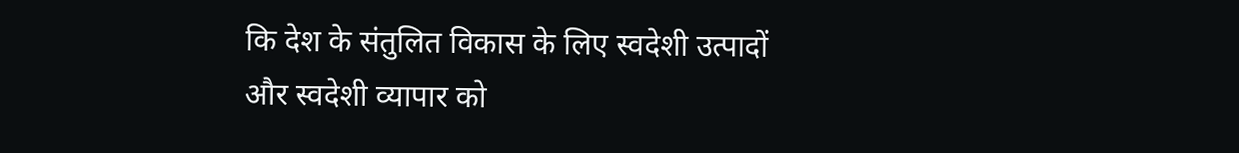कि देश के संतुलित विकास के लिए स्वदेशी उत्पादों और स्वदेशी व्यापार को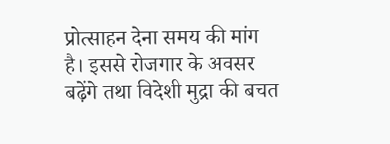प्रोत्साहन देना समय की मांग है। इससे रोजगार के अवसर बढ़ेंगे तथा विदेशी मुद्रा की बचत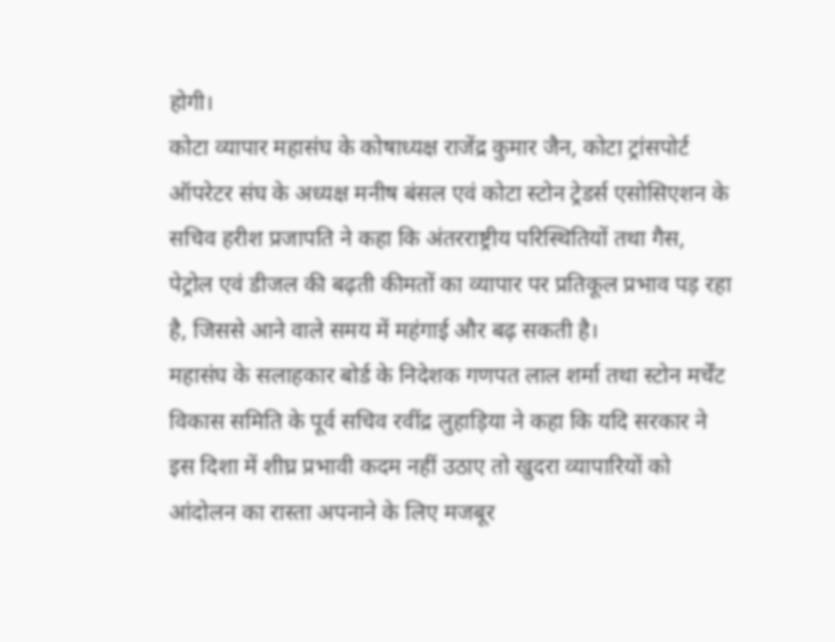होगी।
कोटा व्यापार महासंघ के कोषाध्यक्ष राजेंद्र कुमार जैन, कोटा ट्रांसपोर्ट ऑपरेटर संघ के अध्यक्ष मनीष बंसल एवं कोटा स्टोन ट्रेडर्स एसोसिएशन के सचिव हरीश प्रजापति ने कहा कि अंतरराष्ट्रीय परिस्थितियों तथा गैस, पेट्रोल एवं डीजल की बढ़ती कीमतों का व्यापार पर प्रतिकूल प्रभाव पड़ रहा है, जिससे आने वाले समय में महंगाई और बढ़ सकती है।
महासंघ के सलाहकार बोर्ड के निदेशक गणपत लाल शर्मा तथा स्टोन मर्चेंट विकास समिति के पूर्व सचिव रवींद्र लुहाड़िया ने कहा कि यदि सरकार ने इस दिशा में शीघ्र प्रभावी कदम नहीं उठाए तो खुदरा व्यापारियों को आंदोलन का रास्ता अपनाने के लिए मजबूर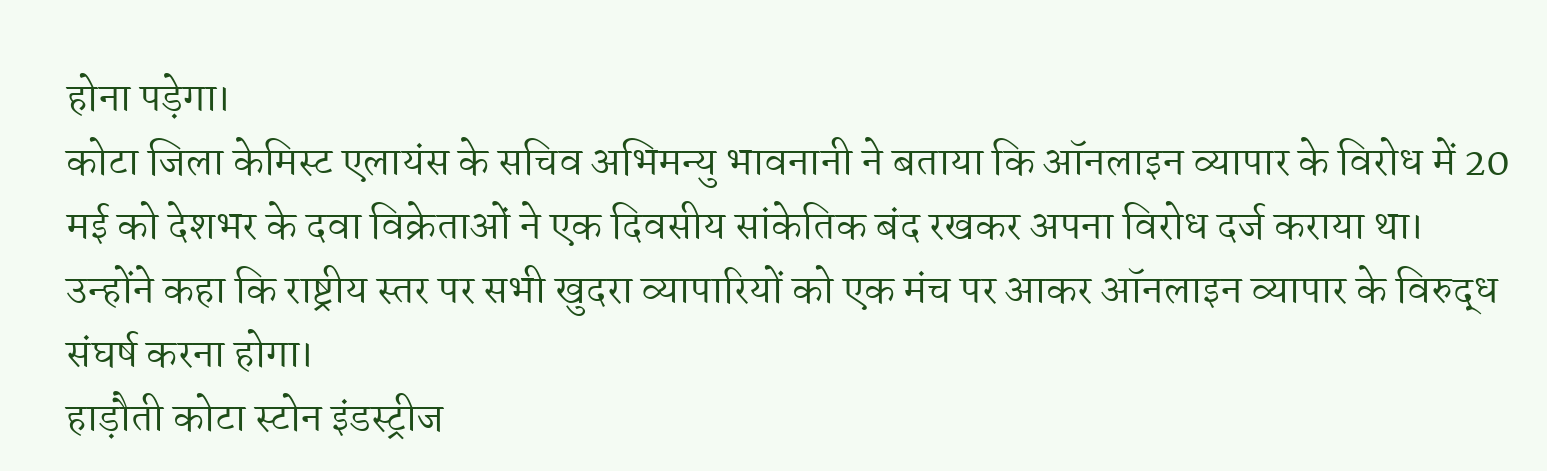होना पड़ेगा।
कोटा जिला केमिस्ट एलायंस के सचिव अभिमन्यु भावनानी ने बताया कि ऑनलाइन व्यापार के विरोध में 20 मई को देशभर के दवा विक्रेताओं ने एक दिवसीय सांकेतिक बंद रखकर अपना विरोध दर्ज कराया था। उन्होंने कहा कि राष्ट्रीय स्तर पर सभी खुदरा व्यापारियों को एक मंच पर आकर ऑनलाइन व्यापार के विरुद्ध संघर्ष करना होगा।
हाड़ौती कोटा स्टोन इंडस्ट्रीज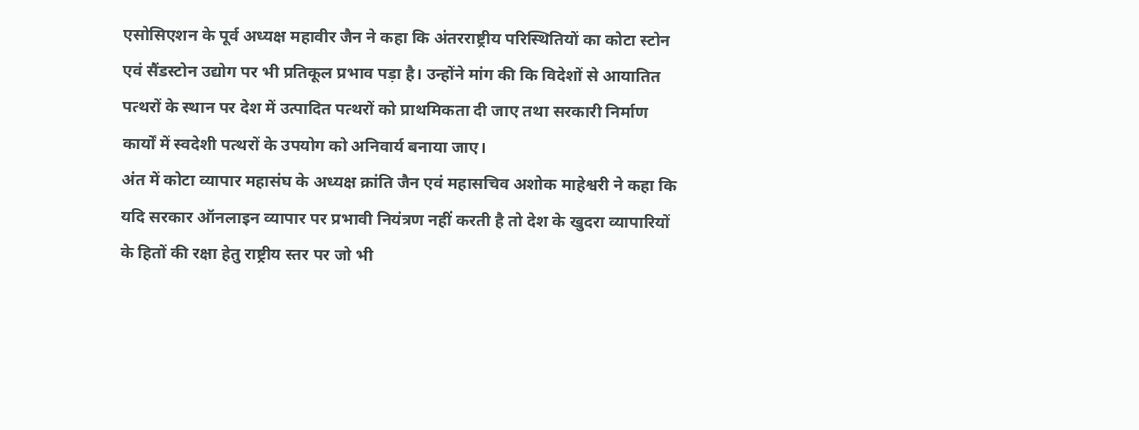एसोसिएशन के पूर्व अध्यक्ष महावीर जैन ने कहा कि अंतरराष्ट्रीय परिस्थितियों का कोटा स्टोन एवं सैंडस्टोन उद्योग पर भी प्रतिकूल प्रभाव पड़ा है। उन्होंने मांग की कि विदेशों से आयातित पत्थरों के स्थान पर देश में उत्पादित पत्थरों को प्राथमिकता दी जाए तथा सरकारी निर्माण कार्यों में स्वदेशी पत्थरों के उपयोग को अनिवार्य बनाया जाए।
अंत में कोटा व्यापार महासंघ के अध्यक्ष क्रांति जैन एवं महासचिव अशोक माहेश्वरी ने कहा कि यदि सरकार ऑनलाइन व्यापार पर प्रभावी नियंत्रण नहीं करती है तो देश के खुदरा व्यापारियों के हितों की रक्षा हेतु राष्ट्रीय स्तर पर जो भी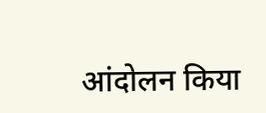आंदोलन किया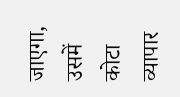जाएगा, उसमें कोटा व्यापार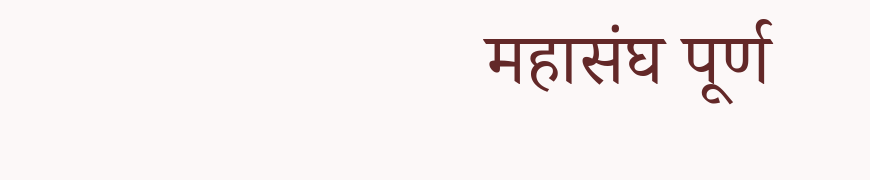महासंघ पूर्ण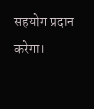सहयोग प्रदान करेगा।